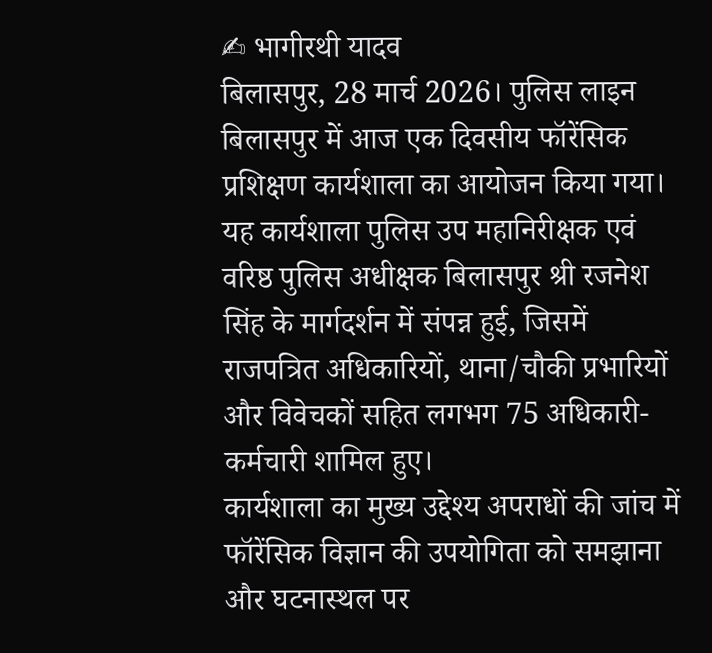✍ भागीरथी यादव
बिलासपुर, 28 मार्च 2026। पुलिस लाइन बिलासपुर में आज एक दिवसीय फॉरेंसिक प्रशिक्षण कार्यशाला का आयोजन किया गया। यह कार्यशाला पुलिस उप महानिरीक्षक एवं वरिष्ठ पुलिस अधीक्षक बिलासपुर श्री रजनेश सिंह के मार्गदर्शन में संपन्न हुई, जिसमें राजपत्रित अधिकारियों, थाना/चौकी प्रभारियों और विवेचकों सहित लगभग 75 अधिकारी-कर्मचारी शामिल हुए।
कार्यशाला का मुख्य उद्देश्य अपराधों की जांच में फॉरेंसिक विज्ञान की उपयोगिता को समझाना और घटनास्थल पर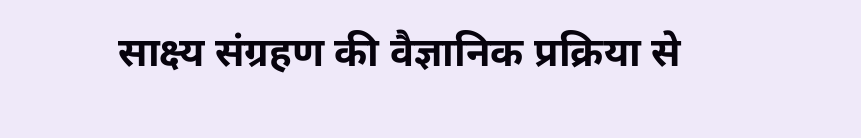साक्ष्य संग्रहण की वैज्ञानिक प्रक्रिया से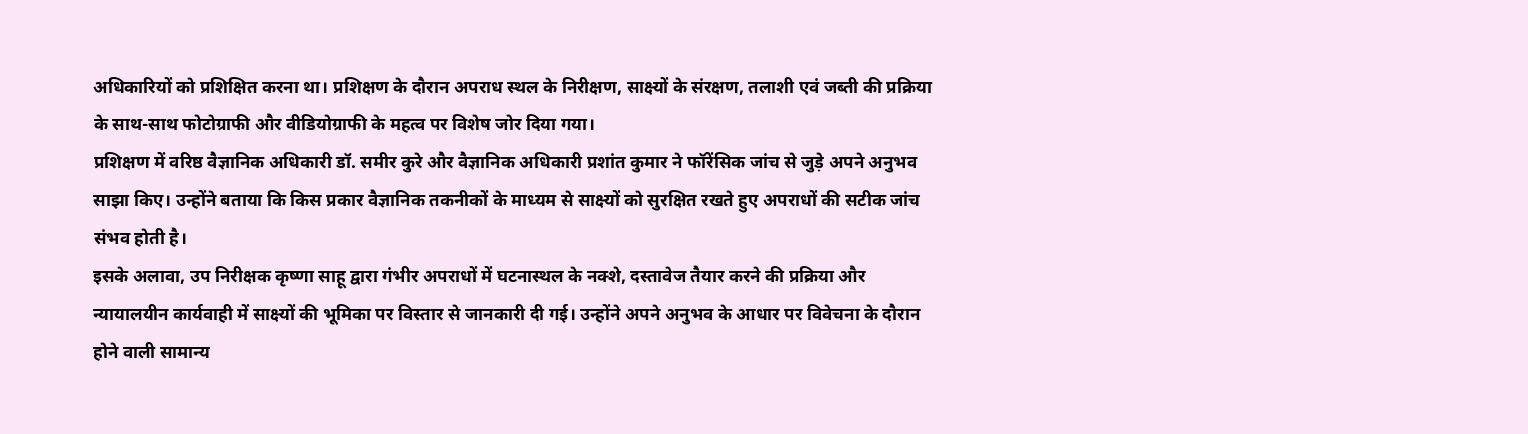अधिकारियों को प्रशिक्षित करना था। प्रशिक्षण के दौरान अपराध स्थल के निरीक्षण, साक्ष्यों के संरक्षण, तलाशी एवं जब्ती की प्रक्रिया के साथ-साथ फोटोग्राफी और वीडियोग्राफी के महत्व पर विशेष जोर दिया गया।
प्रशिक्षण में वरिष्ठ वैज्ञानिक अधिकारी डॉ. समीर कुरे और वैज्ञानिक अधिकारी प्रशांत कुमार ने फॉरेंसिक जांच से जुड़े अपने अनुभव साझा किए। उन्होंने बताया कि किस प्रकार वैज्ञानिक तकनीकों के माध्यम से साक्ष्यों को सुरक्षित रखते हुए अपराधों की सटीक जांच संभव होती है।
इसके अलावा, उप निरीक्षक कृष्णा साहू द्वारा गंभीर अपराधों में घटनास्थल के नक्शे, दस्तावेज तैयार करने की प्रक्रिया और न्यायालयीन कार्यवाही में साक्ष्यों की भूमिका पर विस्तार से जानकारी दी गई। उन्होंने अपने अनुभव के आधार पर विवेचना के दौरान होने वाली सामान्य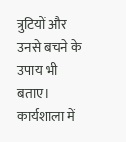त्रुटियों और उनसे बचने के उपाय भी बताए।
कार्यशाला में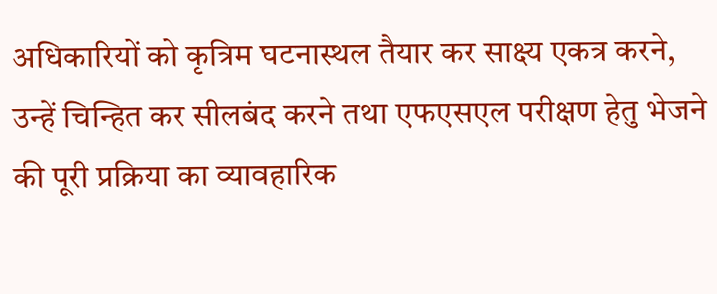अधिकारियों को कृत्रिम घटनास्थल तैयार कर साक्ष्य एकत्र करने, उन्हें चिन्हित कर सीलबंद करने तथा एफएसएल परीक्षण हेतु भेजने की पूरी प्रक्रिया का व्यावहारिक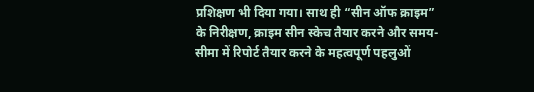प्रशिक्षण भी दिया गया। साथ ही “सीन ऑफ क्राइम” के निरीक्षण, क्राइम सीन स्केच तैयार करने और समय-सीमा में रिपोर्ट तैयार करने के महत्वपूर्ण पहलुओं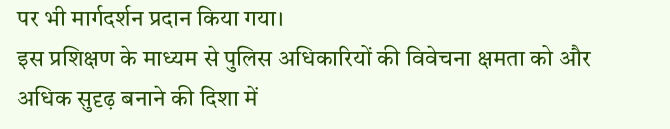पर भी मार्गदर्शन प्रदान किया गया।
इस प्रशिक्षण के माध्यम से पुलिस अधिकारियों की विवेचना क्षमता को और अधिक सुदृढ़ बनाने की दिशा में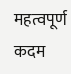महत्वपूर्ण कदम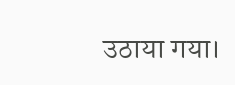उठाया गया।